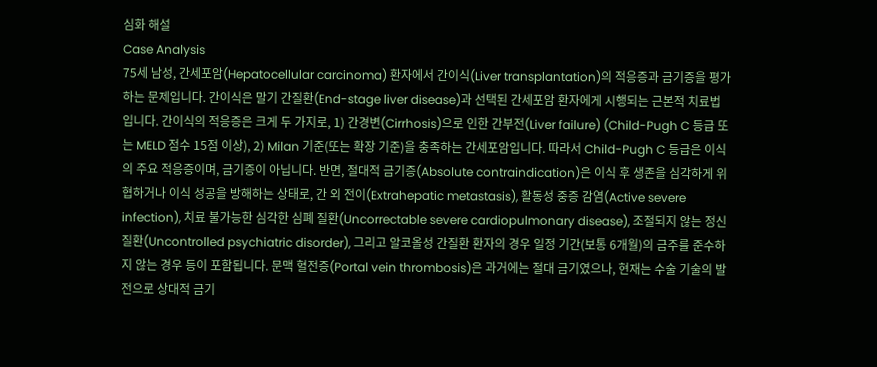심화 해설
Case Analysis
75세 남성, 간세포암(Hepatocellular carcinoma) 환자에서 간이식(Liver transplantation)의 적응증과 금기증을 평가하는 문제입니다. 간이식은 말기 간질환(End-stage liver disease)과 선택된 간세포암 환자에게 시행되는 근본적 치료법입니다. 간이식의 적응증은 크게 두 가지로, 1) 간경변(Cirrhosis)으로 인한 간부전(Liver failure) (Child-Pugh C 등급 또는 MELD 점수 15점 이상), 2) Milan 기준(또는 확장 기준)을 충족하는 간세포암입니다. 따라서 Child-Pugh C 등급은 이식의 주요 적응증이며, 금기증이 아닙니다. 반면, 절대적 금기증(Absolute contraindication)은 이식 후 생존을 심각하게 위협하거나 이식 성공을 방해하는 상태로, 간 외 전이(Extrahepatic metastasis), 활동성 중증 감염(Active severe infection), 치료 불가능한 심각한 심폐 질환(Uncorrectable severe cardiopulmonary disease), 조절되지 않는 정신 질환(Uncontrolled psychiatric disorder), 그리고 알코올성 간질환 환자의 경우 일정 기간(보통 6개월)의 금주를 준수하지 않는 경우 등이 포함됩니다. 문맥 혈전증(Portal vein thrombosis)은 과거에는 절대 금기였으나, 현재는 수술 기술의 발전으로 상대적 금기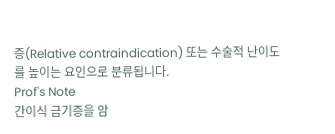증(Relative contraindication) 또는 수술적 난이도를 높이는 요인으로 분류됩니다.
Prof's Note
간이식 금기증을 암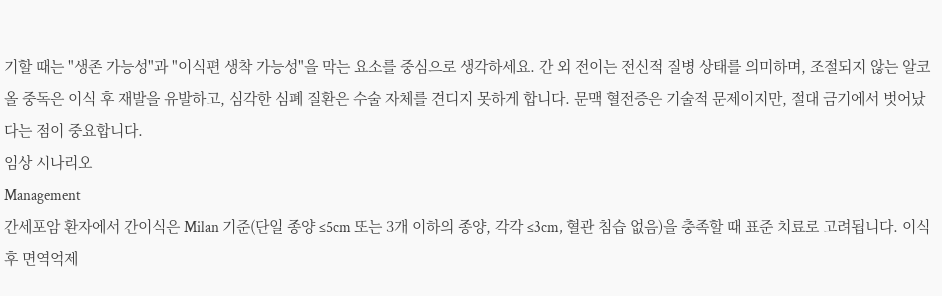기할 때는 "생존 가능성"과 "이식편 생착 가능성"을 막는 요소를 중심으로 생각하세요. 간 외 전이는 전신적 질병 상태를 의미하며, 조절되지 않는 알코올 중독은 이식 후 재발을 유발하고, 심각한 심폐 질환은 수술 자체를 견디지 못하게 합니다. 문맥 혈전증은 기술적 문제이지만, 절대 금기에서 벗어났다는 점이 중요합니다.
임상 시나리오
Management
간세포암 환자에서 간이식은 Milan 기준(단일 종양 ≤5cm 또는 3개 이하의 종양, 각각 ≤3cm, 혈관 침습 없음)을 충족할 때 표준 치료로 고려됩니다. 이식 후 면역억제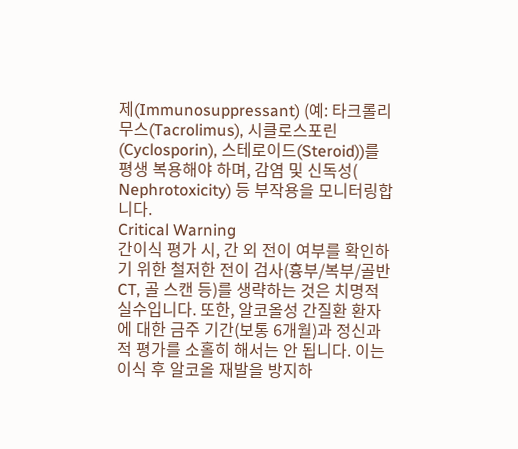제(Immunosuppressant) (예: 타크롤리무스(Tacrolimus), 시클로스포린(Cyclosporin), 스테로이드(Steroid))를 평생 복용해야 하며, 감염 및 신독성( Nephrotoxicity) 등 부작용을 모니터링합니다.
Critical Warning
간이식 평가 시, 간 외 전이 여부를 확인하기 위한 철저한 전이 검사(흉부/복부/골반 CT, 골 스캔 등)를 생략하는 것은 치명적 실수입니다. 또한, 알코올성 간질환 환자에 대한 금주 기간(보통 6개월)과 정신과적 평가를 소홀히 해서는 안 됩니다. 이는 이식 후 알코올 재발을 방지하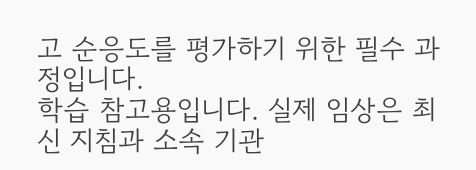고 순응도를 평가하기 위한 필수 과정입니다.
학습 참고용입니다. 실제 임상은 최신 지침과 소속 기관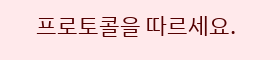프로토콜을 따르세요.